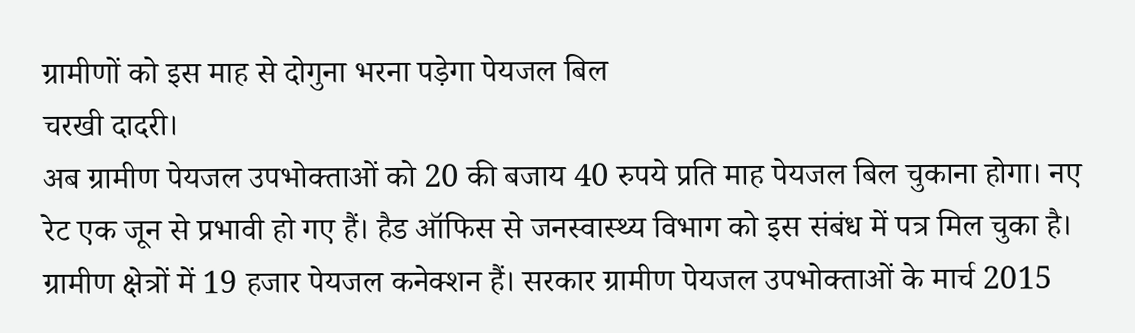ग्रामीणों को इस माह से दोगुना भरना पड़ेगा पेयजल बिल
चरखी दादरी।
अब ग्रामीण पेयजल उपभोक्ताओं को 20 की बजाय 40 रुपये प्रति माह पेयजल बिल चुकाना होगा। नए रेट एक जून से प्रभावी हो गए हैं। हैड ऑफिस से जनस्वास्थ्य विभाग को इस संबंध में पत्र मिल चुका है। ग्रामीण क्षेत्रों में 19 हजार पेयजल कनेक्शन हैं। सरकार ग्रामीण पेयजल उपभोक्ताओं के मार्च 2015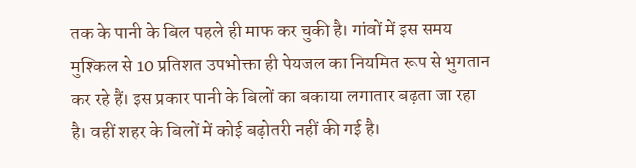तक के पानी के बिल पहले ही माफ कर चुकी है। गांवों में इस समय मुश्किल से 10 प्रतिशत उपभोक्ता ही पेयजल का नियमित रूप से भुगतान कर रहे हैं। इस प्रकार पानी के बिलों का बकाया लगातार बढ़ता जा रहा है। वहीं शहर के बिलों में कोई बढ़ोतरी नहीं की गई है।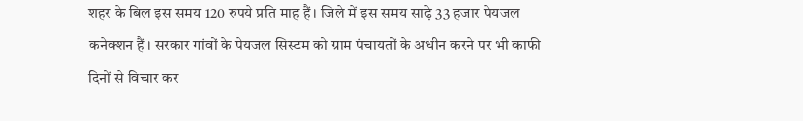शहर के बिल इस समय 120 रुपये प्रति माह हैं। जिले में इस समय साढ़े 33 हजार पेयजल कनेक्शन हैं। सरकार गांवों के पेयजल सिस्टम को ग्राम पंचायतों के अधीन करने पर भी काफी दिनों से विचार कर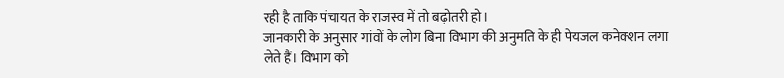रही है ताकि पंचायत के राजस्व में तो बढ़ोतरी हो।
जानकारी के अनुसार गांवों के लोग बिना विभाग की अनुमति के ही पेयजल कनेक्शन लगा लेते हैं। विभाग को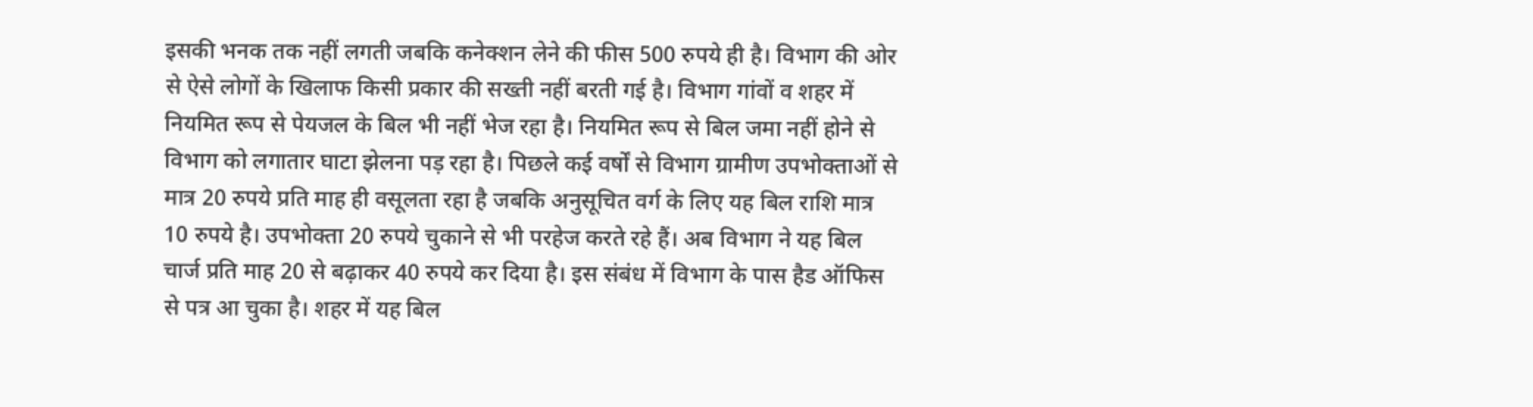इसकी भनक तक नहीं लगती जबकि कनेक्शन लेने की फीस 500 रुपये ही है। विभाग की ओर से ऐसे लोगों के खिलाफ किसी प्रकार की सख्ती नहीं बरती गई है। विभाग गांवों व शहर में नियमित रूप से पेयजल के बिल भी नहीं भेज रहा है। नियमित रूप से बिल जमा नहीं होने से विभाग को लगातार घाटा झेलना पड़ रहा है। पिछले कई वर्षों से विभाग ग्रामीण उपभोक्ताओं से मात्र 20 रुपये प्रति माह ही वसूलता रहा है जबकि अनुसूचित वर्ग के लिए यह बिल राशि मात्र 10 रुपये है। उपभोक्ता 20 रुपये चुकाने से भी परहेज करते रहे हैं। अब विभाग ने यह बिल चार्ज प्रति माह 20 से बढ़ाकर 40 रुपये कर दिया है। इस संबंध में विभाग के पास हैड ऑफिस से पत्र आ चुका है। शहर में यह बिल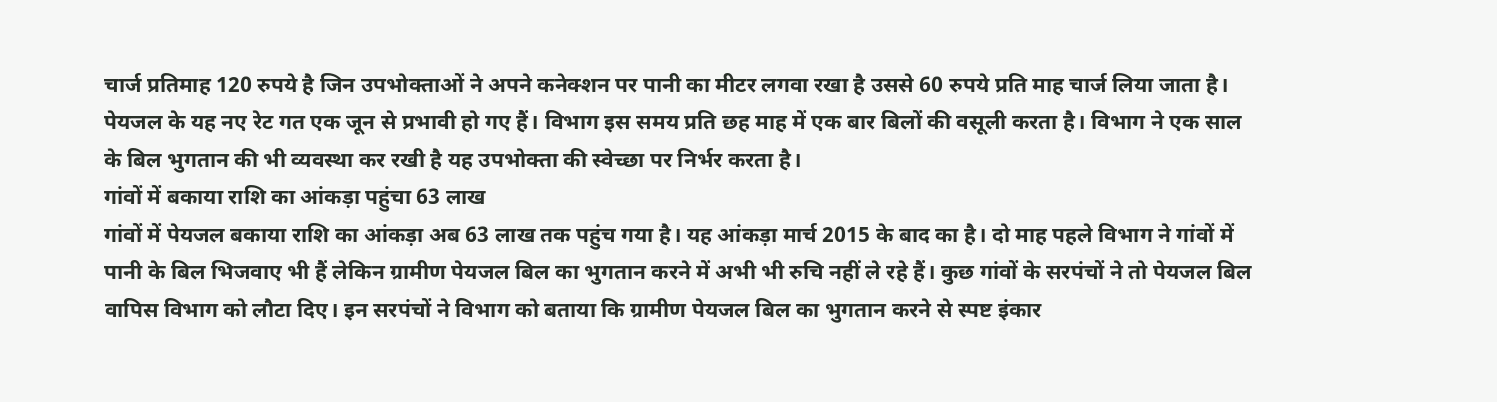चार्ज प्रतिमाह 120 रुपये है जिन उपभोक्ताओं ने अपने कनेक्शन पर पानी का मीटर लगवा रखा है उससे 60 रुपये प्रति माह चार्ज लिया जाता है। पेयजल के यह नए रेट गत एक जून से प्रभावी हो गए हैं। विभाग इस समय प्रति छह माह में एक बार बिलों की वसूली करता है। विभाग ने एक साल के बिल भुगतान की भी व्यवस्था कर रखी है यह उपभोक्ता की स्वेच्छा पर निर्भर करता है।
गांवों में बकाया राशि का आंकड़ा पहुंचा 63 लाख
गांवों में पेयजल बकाया राशि का आंकड़ा अब 63 लाख तक पहुंच गया है। यह आंकड़ा मार्च 2015 के बाद का है। दो माह पहले विभाग ने गांवों में पानी के बिल भिजवाए भी हैं लेकिन ग्रामीण पेयजल बिल का भुगतान करने में अभी भी रुचि नहीं ले रहे हैं। कुछ गांवों के सरपंचों ने तो पेयजल बिल वापिस विभाग को लौटा दिए। इन सरपंचों ने विभाग को बताया कि ग्रामीण पेयजल बिल का भुगतान करने से स्पष्ट इंकार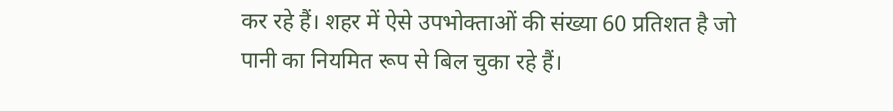कर रहे हैं। शहर में ऐसे उपभोक्ताओं की संख्या 60 प्रतिशत है जो पानी का नियमित रूप से बिल चुका रहे हैं।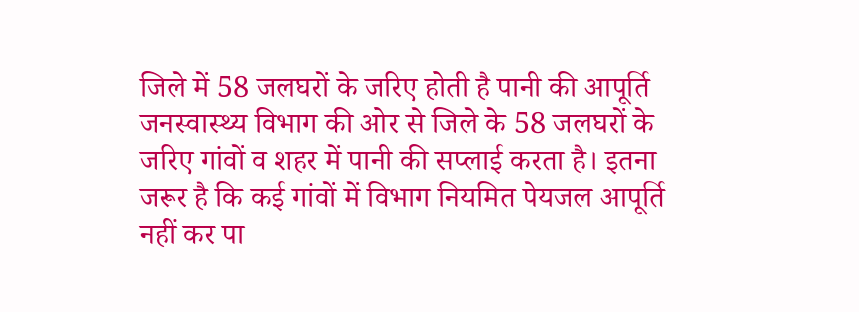जिले में 58 जलघरों के जरिए होती है पानी की आपूर्ति
जनस्वास्थ्य विभाग की ओर से जिले के 58 जलघरों के जरिए गांवों व शहर में पानी की सप्लाई करता है। इतना जरूर है कि कई गांवों में विभाग नियमित पेयजल आपूर्ति नहीं कर पा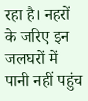रहा है। नहरों के जरिए इन जलघरों में पानी नहीं पहुंच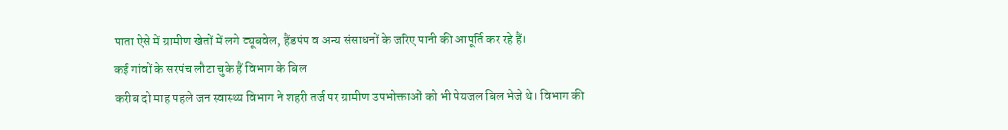पाता ऐसे में ग्रामीण खेतों में लगे ट्यूबवेल, हैंडपंप व अन्य संसाधनों के जरिए पानी की आपूर्ति कर रहे हैं।
कई गांवों के सरपंच लौटा चुके हैं विभाग के बिल
करीब दो माह पहले जन स्वास्थ्य विभाग ने शहरी तर्ज पर ग्रामीण उपभोक्ताओं को भी पेयजल बिल भेजे थे। विभाग की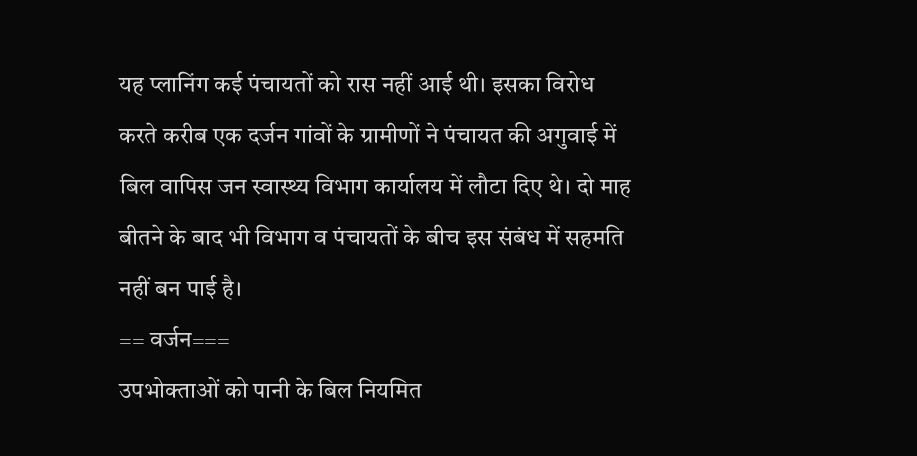यह प्लानिंग कई पंचायतों को रास नहीं आई थी। इसका विरोध करते करीब एक दर्जन गांवों के ग्रामीणों ने पंचायत की अगुवाई में बिल वापिस जन स्वास्थ्य विभाग कार्यालय में लौटा दिए थे। दो माह बीतने के बाद भी विभाग व पंचायतों के बीच इस संबंध में सहमति नहीं बन पाई है।
== वर्जन===
उपभोक्ताओं को पानी के बिल नियमित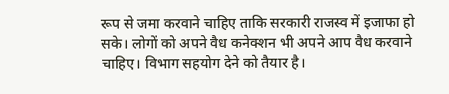रूप से जमा करवाने चाहिए ताकि सरकारी राजस्व में इजाफा हो सके। लोगों को अपने वैध कनेक्शन भी अपने आप वैध करवाने चाहिए। विभाग सहयोग देने को तैयार है।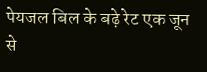पेयजल बिल के बढ़े रेट एक जून से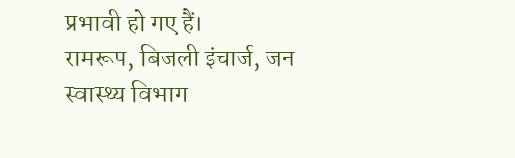प्रभावी हो गए हैं।
रामरूप, बिजली इंचार्ज, जन स्वास्थ्य विभाग